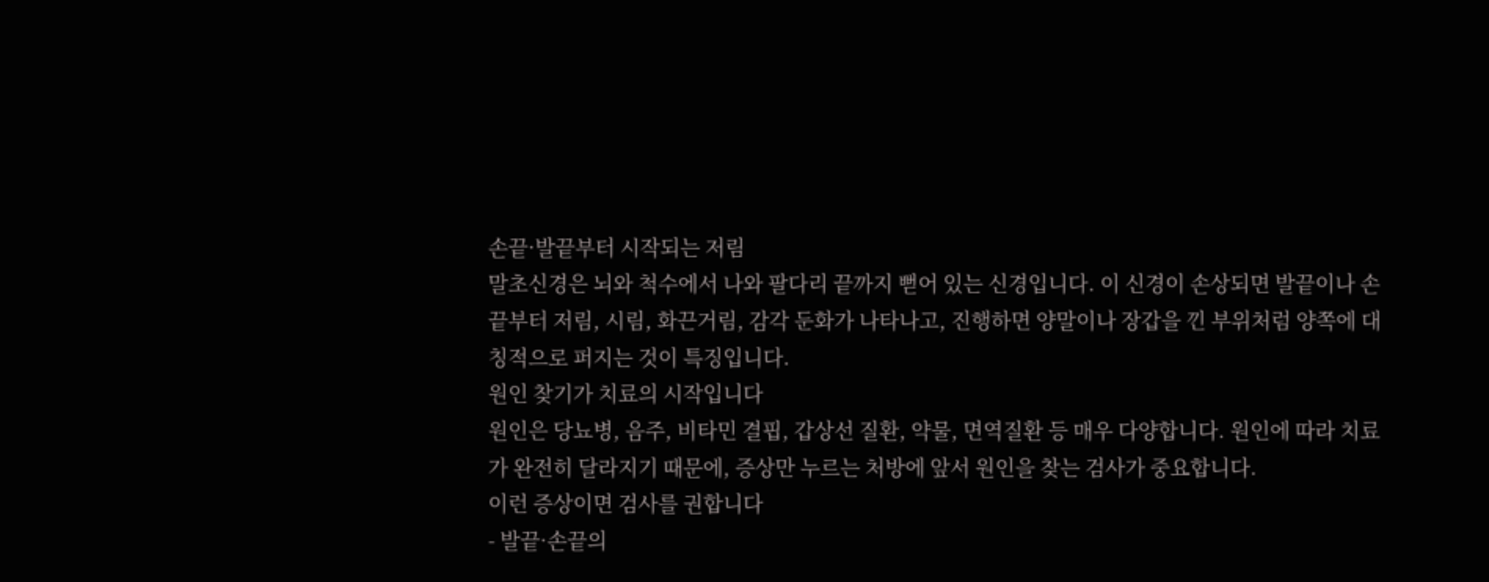손끝·발끝부터 시작되는 저림
말초신경은 뇌와 척수에서 나와 팔다리 끝까지 뻗어 있는 신경입니다. 이 신경이 손상되면 발끝이나 손끝부터 저림, 시림, 화끈거림, 감각 둔화가 나타나고, 진행하면 양말이나 장갑을 낀 부위처럼 양쪽에 대칭적으로 퍼지는 것이 특징입니다.
원인 찾기가 치료의 시작입니다
원인은 당뇨병, 음주, 비타민 결핍, 갑상선 질환, 약물, 면역질환 등 매우 다양합니다. 원인에 따라 치료가 완전히 달라지기 때문에, 증상만 누르는 처방에 앞서 원인을 찾는 검사가 중요합니다.
이런 증상이면 검사를 권합니다
- 발끝·손끝의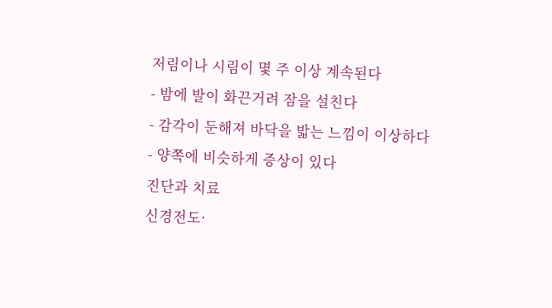저림이나 시림이 몇 주 이상 계속된다
- 밤에 발이 화끈거려 잠을 설친다
- 감각이 둔해져 바닥을 밟는 느낌이 이상하다
- 양쪽에 비슷하게 증상이 있다
진단과 치료
신경전도·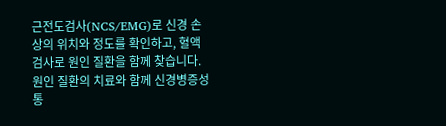근전도검사(NCS/EMG)로 신경 손상의 위치와 정도를 확인하고, 혈액검사로 원인 질환을 함께 찾습니다. 원인 질환의 치료와 함께 신경병증성 통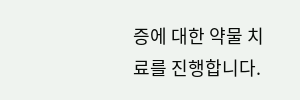증에 대한 약물 치료를 진행합니다.